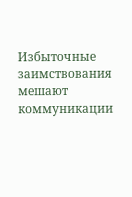Избыточные заимствования мешают коммуникации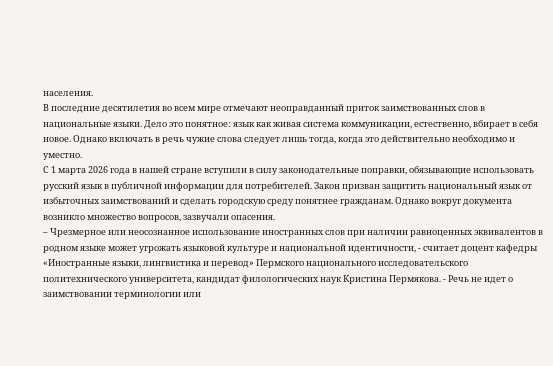населения.
В последние десятилетия во всем мире отмечают неоправданный приток заимствованных слов в национальные языки. Дело это понятное: язык как живая система коммуникации, естественно, вбирает в себя новое. Однако включать в речь чужие слова следует лишь тогда, когда это действительно необходимо и уместно.
С 1 марта 2026 года в нашей стране вступили в силу законодательные поправки, обязывающие использовать русский язык в публичной информации для потребителей. Закон призван защитить национальный язык от избыточных заимствований и сделать городскую среду понятнее гражданам. Однако вокруг документа возникло множество вопросов, зазвучали опасения.
– Чрезмерное или неосознанное использование иностранных слов при наличии равноценных эквивалентов в родном языке может угрожать языковой культуре и национальной идентичности, - считает доцент кафедры «Иностранные языки, лингвистика и перевод» Пермского национального исследовательского политехнического университета, кандидат филологических наук Кристина Пермякова. - Речь не идет о заимствовании терминологии или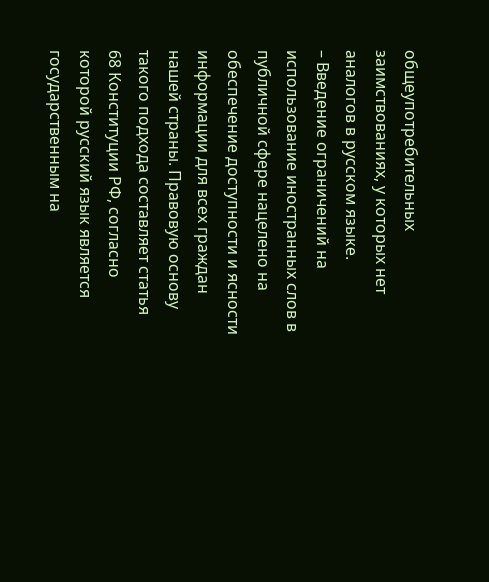общеупотребительных заимствованиях, у которых нет аналогов в русском языке.
– Введение ограничений на использование иностранных слов в публичной сфере нацелено на обеспечение доступности и ясности информации для всех граждан нашей страны. Правовую основу такого подхода составляет статья 68 Конституции РФ, согласно которой русский язык является государственным на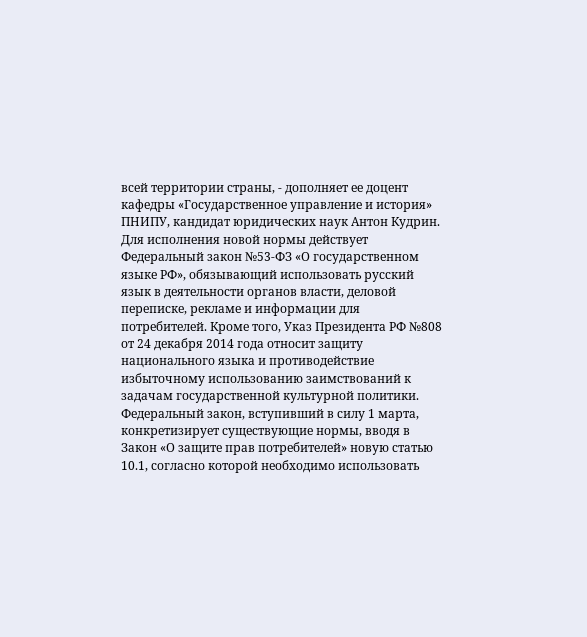всей территории страны, - дополняет ее доцент кафедры «Государственное управление и история» ПНИПУ, кандидат юридических наук Антон Кудрин.
Для исполнения новой нормы действует Федеральный закон №53-ФЗ «О государственном языке РФ», обязывающий использовать русский язык в деятельности органов власти, деловой переписке, рекламе и информации для потребителей. Кроме того, Указ Президента РФ №808 от 24 декабря 2014 года относит защиту национального языка и противодействие избыточному использованию заимствований к задачам государственной культурной политики.
Федеральный закон, вступивший в силу 1 марта, конкретизирует существующие нормы, вводя в Закон «О защите прав потребителей» новую статью 10.1, согласно которой необходимо использовать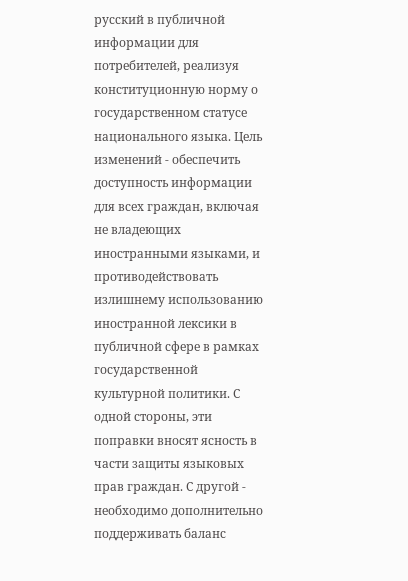русский в публичной информации для потребителей, реализуя конституционную норму о государственном статусе национального языка. Цель изменений - обеспечить доступность информации для всех граждан, включая не владеющих иностранными языками, и противодействовать излишнему использованию иностранной лексики в публичной сфере в рамках государственной культурной политики. С одной стороны, эти поправки вносят ясность в части защиты языковых прав граждан. С другой - необходимо дополнительно поддерживать баланс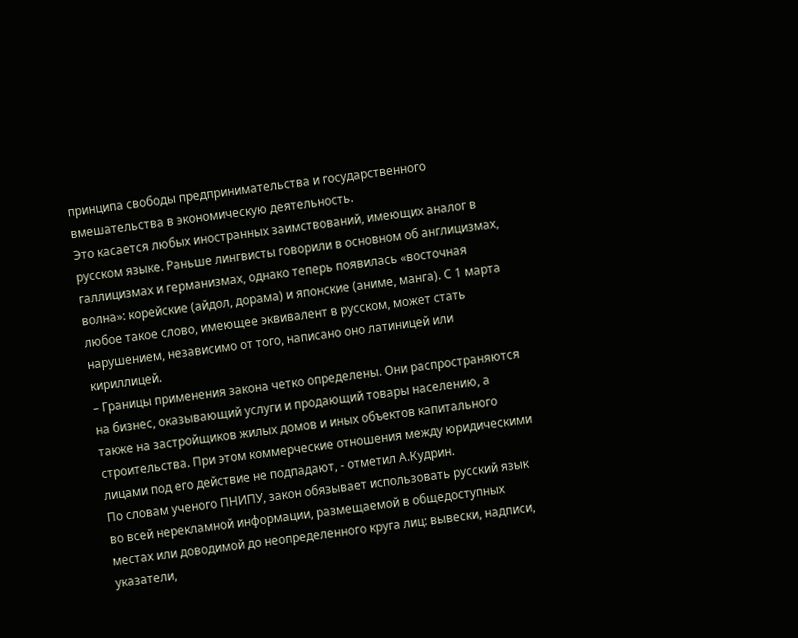принципа свободы предпринимательства и государственного вмешательства в экономическую деятельность.
Это касается любых иностранных заимствований, имеющих аналог в русском языке. Раньше лингвисты говорили в основном об англицизмах, галлицизмах и германизмах, однако теперь появилась «восточная волна»: корейские (айдол, дорама) и японские (аниме, манга). С 1 марта любое такое слово, имеющее эквивалент в русском, может стать нарушением, независимо от того, написано оно латиницей или кириллицей.
– Границы применения закона четко определены. Они распространяются на бизнес, оказывающий услуги и продающий товары населению, а также на застройщиков жилых домов и иных объектов капитального строительства. При этом коммерческие отношения между юридическими лицами под его действие не подпадают, - отметил А.Кудрин.
По словам ученого ПНИПУ, закон обязывает использовать русский язык во всей нерекламной информации, размещаемой в общедоступных местах или доводимой до неопределенного круга лиц: вывески, надписи, указатели,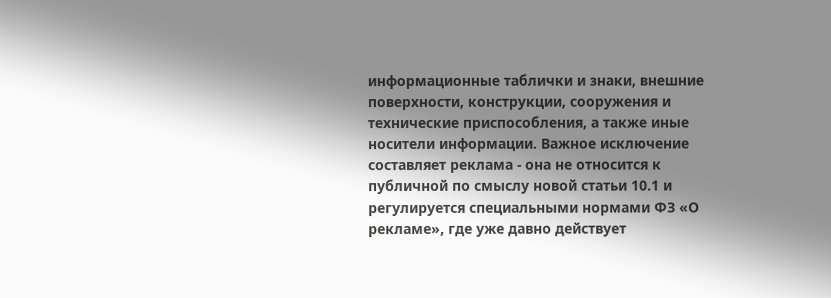информационные таблички и знаки, внешние поверхности, конструкции, сооружения и технические приспособления, а также иные носители информации. Важное исключение составляет реклама - она не относится к публичной по смыслу новой статьи 10.1 и регулируется специальными нормами ФЗ «О рекламе», где уже давно действует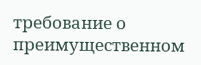требование о преимущественном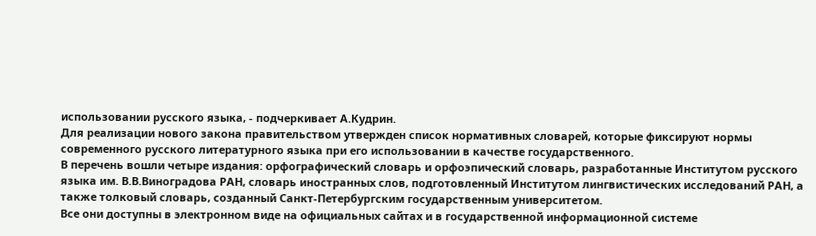использовании русского языка, - подчеркивает А.Кудрин.
Для реализации нового закона правительством утвержден список нормативных словарей, которые фиксируют нормы современного русского литературного языка при его использовании в качестве государственного.
В перечень вошли четыре издания: орфографический словарь и орфоэпический словарь, разработанные Институтом русского языка им. В.В.Виноградова РАН, словарь иностранных слов, подготовленный Институтом лингвистических исследований РАН, а также толковый словарь, созданный Санкт-Петербургским государственным университетом.
Все они доступны в электронном виде на официальных сайтах и в государственной информационной системе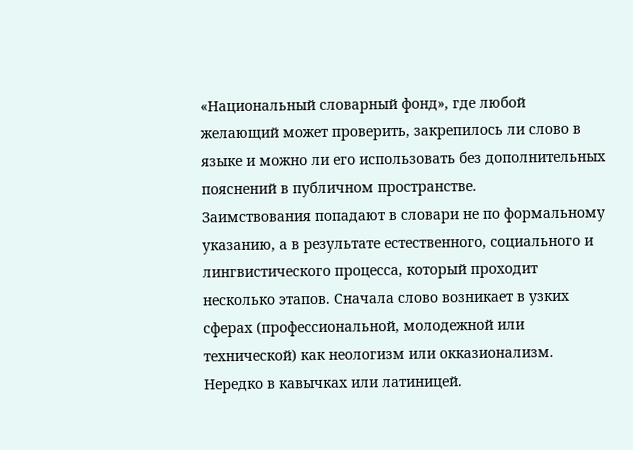«Национальный словарный фонд», где любой желающий может проверить, закрепилось ли слово в языке и можно ли его использовать без дополнительных пояснений в публичном пространстве.
Заимствования попадают в словари не по формальному указанию, а в результате естественного, социального и лингвистического процесса, который проходит несколько этапов. Сначала слово возникает в узких сферах (профессиональной, молодежной или технической) как неологизм или окказионализм. Нередко в кавычках или латиницей.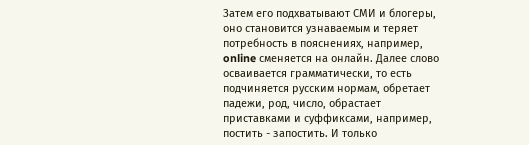Затем его подхватывают СМИ и блогеры, оно становится узнаваемым и теряет потребность в пояснениях, например, online сменяется на онлайн. Далее слово осваивается грамматически, то есть подчиняется русским нормам, обретает падежи, род, число, обрастает приставками и суффиксами, например, постить - запостить. И только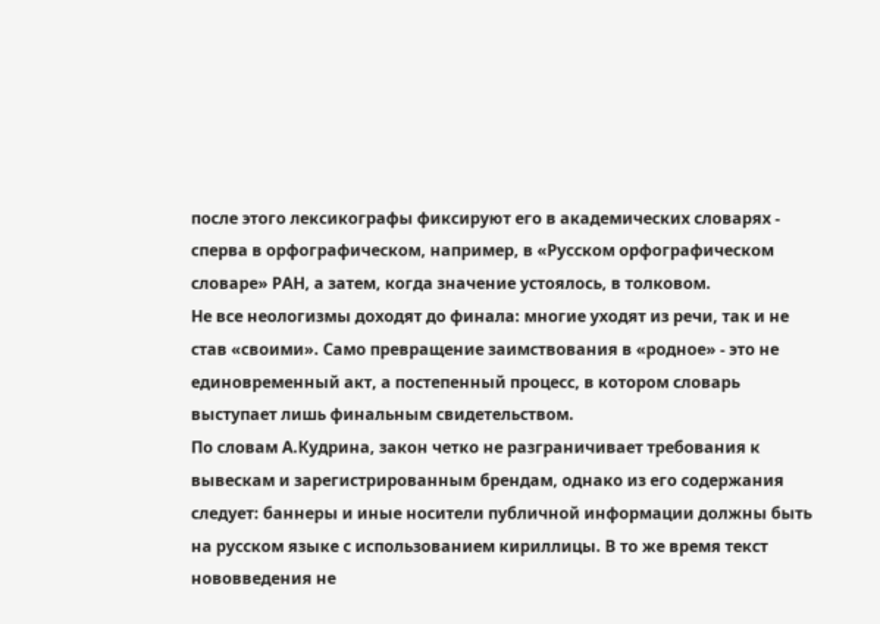после этого лексикографы фиксируют его в академических словарях - сперва в орфографическом, например, в «Русском орфографическом словаре» РАН, а затем, когда значение устоялось, в толковом.
Не все неологизмы доходят до финала: многие уходят из речи, так и не став «своими». Само превращение заимствования в «родное» - это не единовременный акт, а постепенный процесс, в котором словарь выступает лишь финальным свидетельством.
По словам А.Кудрина, закон четко не разграничивает требования к вывескам и зарегистрированным брендам, однако из его содержания следует: баннеры и иные носители публичной информации должны быть на русском языке с использованием кириллицы. В то же время текст нововведения не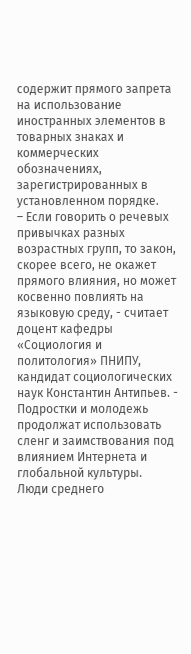содержит прямого запрета на использование иностранных элементов в товарных знаках и коммерческих обозначениях, зарегистрированных в установленном порядке.
– Если говорить о речевых привычках разных возрастных групп, то закон, скорее всего, не окажет прямого влияния, но может косвенно повлиять на языковую среду, - считает доцент кафедры «Социология и политология» ПНИПУ, кандидат социологических наук Константин Антипьев. - Подростки и молодежь продолжат использовать сленг и заимствования под влиянием Интернета и глобальной культуры.
Люди среднего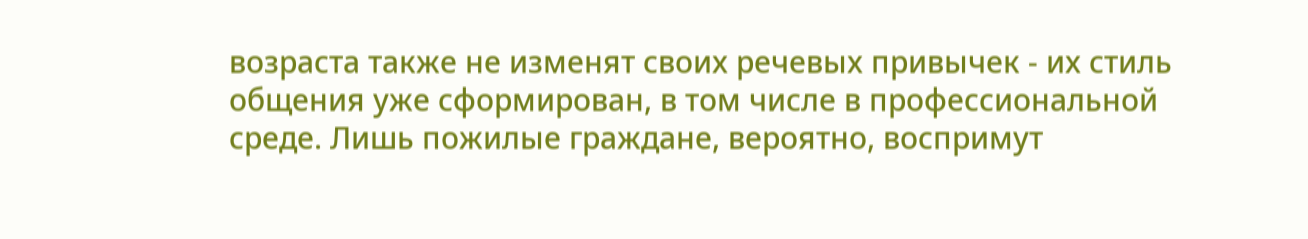возраста также не изменят своих речевых привычек - их стиль общения уже сформирован, в том числе в профессиональной среде. Лишь пожилые граждане, вероятно, воспримут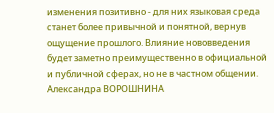изменения позитивно - для них языковая среда станет более привычной и понятной, вернув ощущение прошлого. Влияние нововведения будет заметно преимущественно в официальной и публичной сферах, но не в частном общении.
Александра ВОРОШНИНА